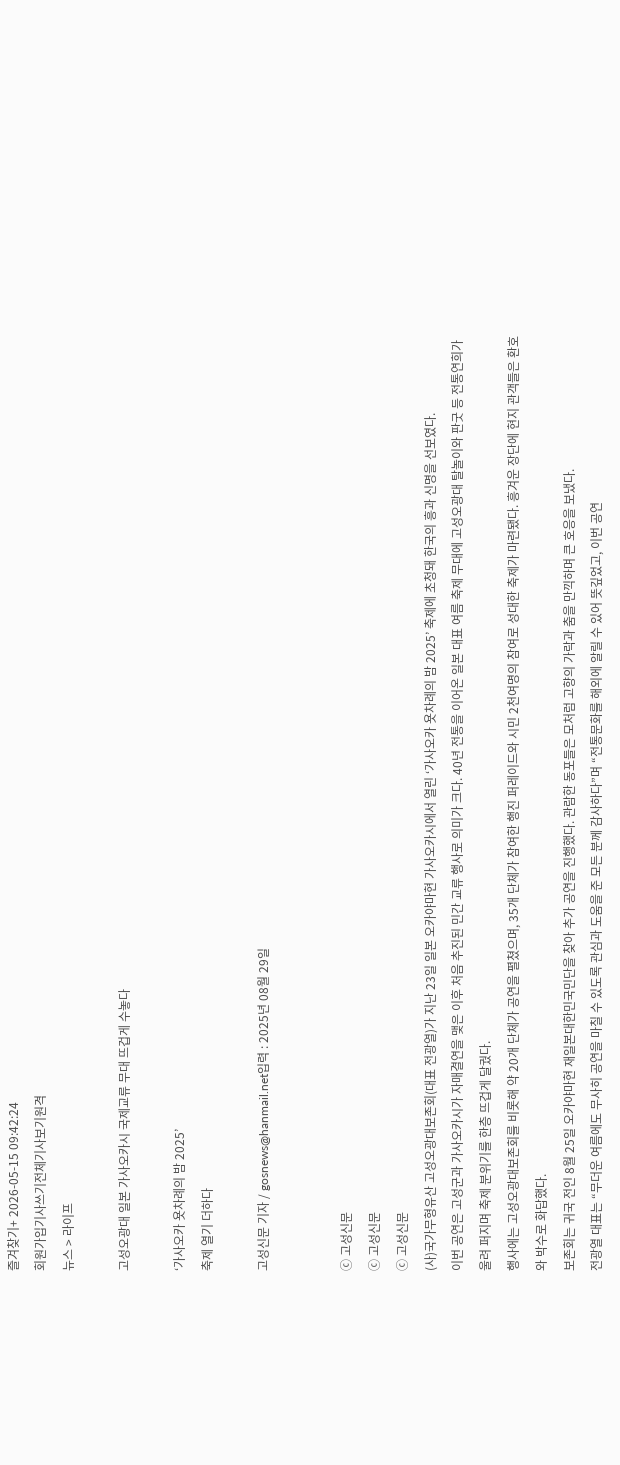즐겨찾기+ 2026-05-15 09:42:24
회원가입기사쓰기전체기사보기원격
뉴스 > 라이프

고성오광대 일본 가사오카시 국제교류 무대 뜨겁게 수놓다

‘가사오카 욧차례의 밤 2025’
축제 열기 더하다

고성신문 기자 / gosnews@hanmail.net입력 : 2025년 08월 29일


ⓒ 고성신문
ⓒ 고성신문
ⓒ 고성신문
(사)국가무형유산 고성오광대보존회(대표 전광열)가 지난 23일 일본 오카야마현 가사오카시에서 열린 ‘가사오카 욧차례의 밤 2025’ 축제에 초청돼 한국의 흥과 신명을 선보였다.
이번 공연은 고성군과 가사오카시가 자매결연을 맺은 이후 처음 추진된 민간 교류 행사로 의미가 크다. 40년 전통을 이어온 일본 대표 여름 축제 무대에 고성오광대 탈놀이와 판굿 등 전통연희가 울려 퍼지며 축제 분위기를 한층 뜨겁게 달궜다.
행사에는 고성오광대보존회를 비롯해 약 20개 단체가 공연을 펼쳤으며, 35개 단체가 참여한 행진 퍼레이드와 시민 2천여명의 참여로 성대한 축제가 마련됐다. 흥겨운 장단에 현지 관객들은 환호와 박수로 화답했다.
보존회는 귀국 전인 8월 25일 오카야마현 재일본대한민국민단을 찾아 추가 공연을 진행했다. 관람한 동포들은 모처럼 고향의 가락과 춤을 만끽하며 큰 호응을 보냈다.
전광열 대표는 “무더운 여름에도 무사히 공연을 마칠 수 있도록 관심과 도움을 준 모든 분께 감사하다”며 “전통문화를 해외에 알릴 수 있어 뜻깊었고, 이번 공연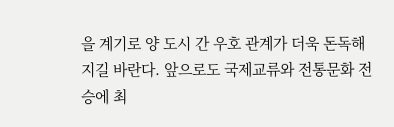을 계기로 양 도시 간 우호 관계가 더욱 돈독해지길 바란다. 앞으로도 국제교류와 전통문화 전승에 최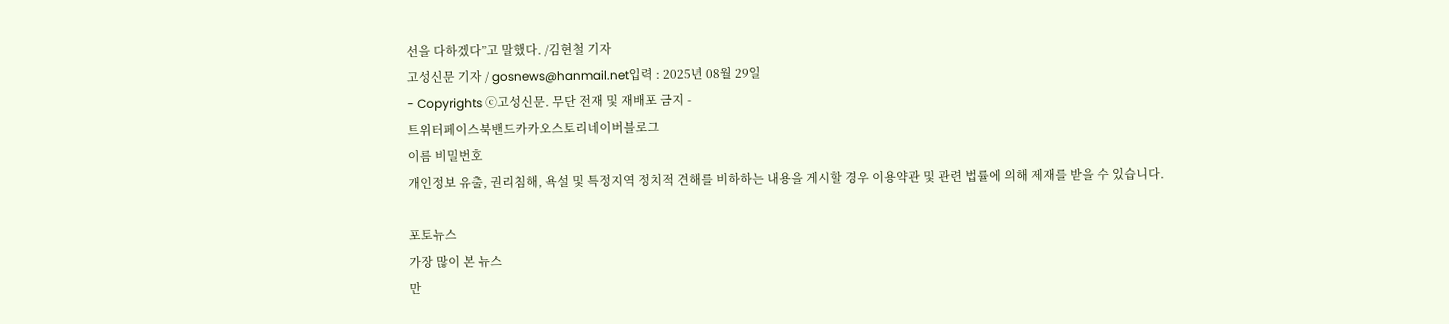선을 다하겠다”고 말했다. /김현철 기자
고성신문 기자 / gosnews@hanmail.net입력 : 2025년 08월 29일
- Copyrights ⓒ고성신문. 무단 전재 및 재배포 금지 -
트위터페이스북밴드카카오스토리네이버블로그
이름 비밀번호
개인정보 유출, 권리침해, 욕설 및 특정지역 정치적 견해를 비하하는 내용을 게시할 경우 이용약관 및 관련 법률에 의해 제재를 받을 수 있습니다.

포토뉴스
가장 많이 본 뉴스
만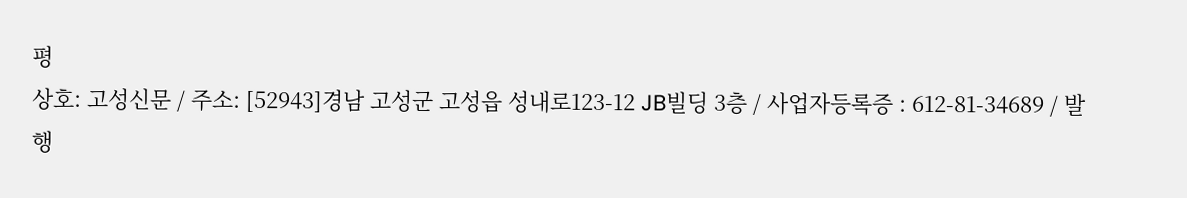평
상호: 고성신문 / 주소: [52943]경남 고성군 고성읍 성내로123-12 JB빌딩 3층 / 사업자등록증 : 612-81-34689 / 발행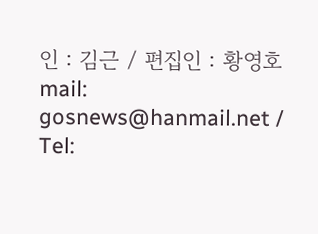인 : 김근 / 편집인 : 황영호
mail: gosnews@hanmail.net / Tel: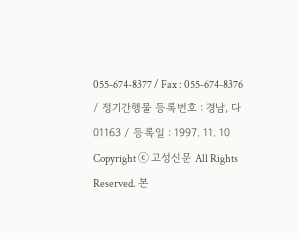055-674-8377 / Fax : 055-674-8376 / 정기간행물 등록번호 : 경남, 다01163 / 등록일 : 1997. 11. 10
Copyright ⓒ 고성신문 All Rights Reserved. 본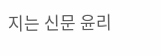지는 신문 윤리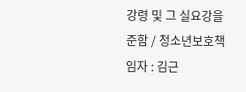강령 및 그 실요강을 준함 / 청소년보호책임자 : 김근